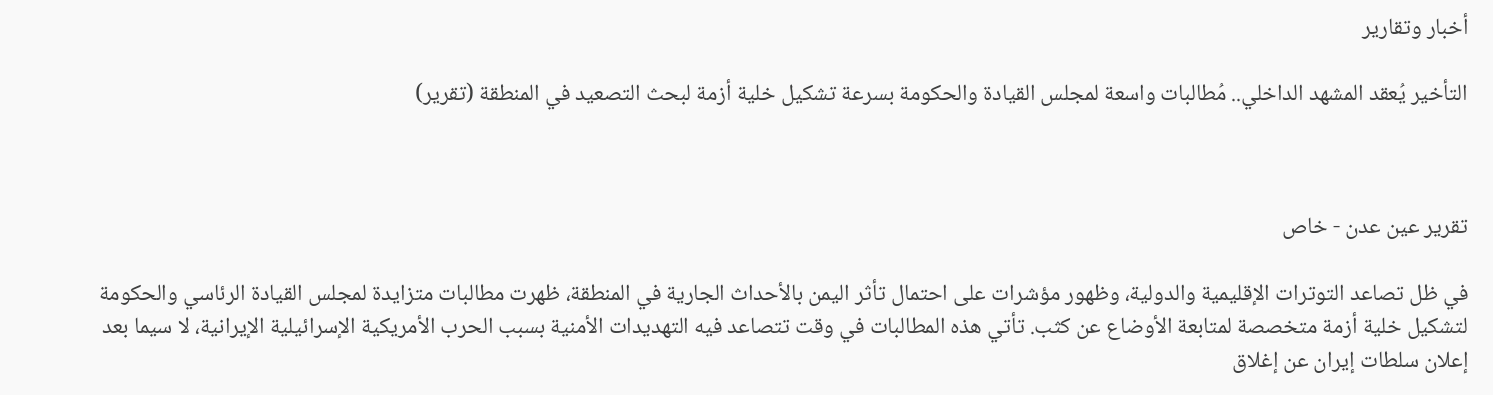أخبار وتقارير

التأخير يُعقد المشهد الداخلي.. مُطالبات واسعة لمجلس القيادة والحكومة بسرعة تشكيل خلية أزمة لبحث التصعيد في المنطقة (تقرير)



تقرير عين عدن - خاص

في ظل تصاعد التوترات الإقليمية والدولية، وظهور مؤشرات على احتمال تأثر اليمن بالأحداث الجارية في المنطقة، ظهرت مطالبات متزايدة لمجلس القيادة الرئاسي والحكومة لتشكيل خلية أزمة متخصصة لمتابعة الأوضاع عن كثب. تأتي هذه المطالبات في وقت تتصاعد فيه التهديدات الأمنية بسبب الحرب الأمريكية الإسرائيلية الإيرانية، لا سيما بعد إعلان سلطات إيران عن إغلاق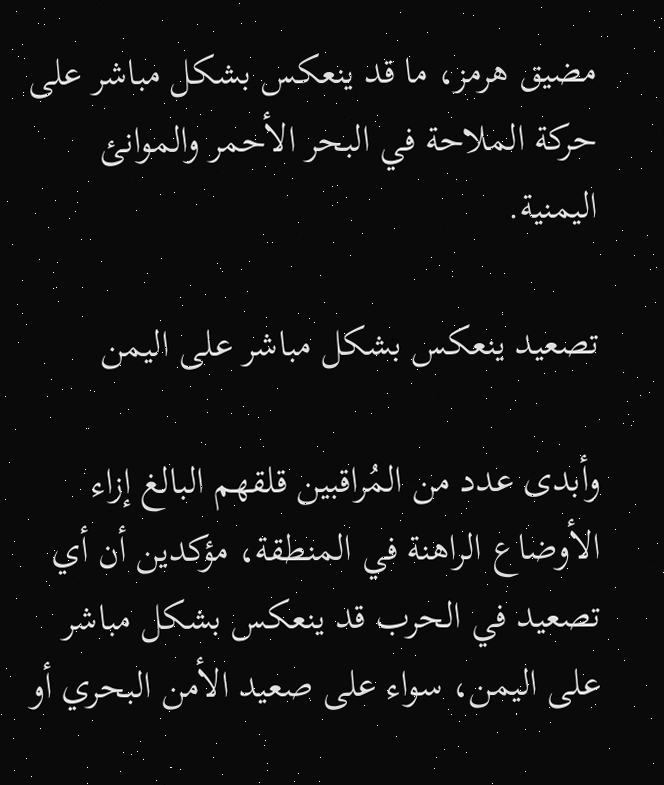مضيق هرمز، ما قد ينعكس بشكل مباشر على حركة الملاحة في البحر الأحمر والموانئ اليمنية.

تصعيد ينعكس بشكل مباشر على اليمن

وأبدى عدد من المُراقبين قلقهم البالغ إزاء الأوضاع الراهنة في المنطقة، مؤكدين أن أي تصعيد في الحرب قد ينعكس بشكل مباشر على اليمن، سواء على صعيد الأمن البحري أو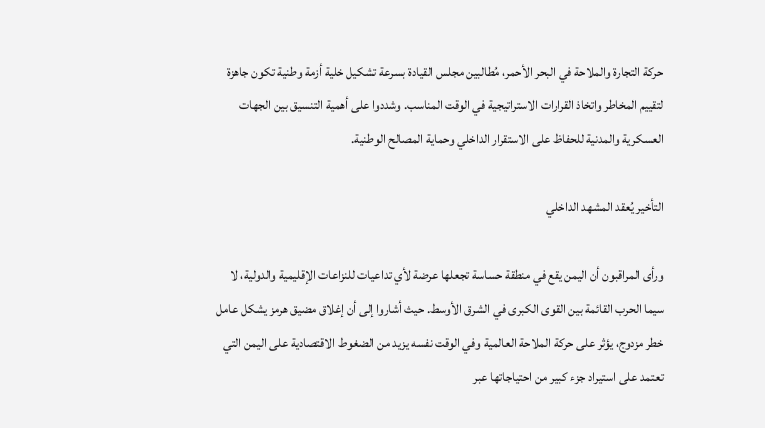حركة التجارة والملاحة في البحر الأحمر، مُطالبين مجلس القيادة بسرعة تشكيل خلية أزمة وطنية تكون جاهزة لتقييم المخاطر واتخاذ القرارات الاستراتيجية في الوقت المناسب. وشددوا على أهمية التنسيق بين الجهات العسكرية والمدنية للحفاظ على الاستقرار الداخلي وحماية المصالح الوطنية.

التأخير يُعقد المشهد الداخلي

ورأى المراقبون أن اليمن يقع في منطقة حساسة تجعلها عرضة لأي تداعيات للنزاعات الإقليمية والدولية، لا سيما الحرب القائمة بين القوى الكبرى في الشرق الأوسط. حيث أشاروا إلى أن إغلاق مضيق هرمز يشكل عامل خطر مزدوج، يؤثر على حركة الملاحة العالمية وفي الوقت نفسه يزيد من الضغوط الاقتصادية على اليمن التي تعتمد على استيراد جزء كبير من احتياجاتها عبر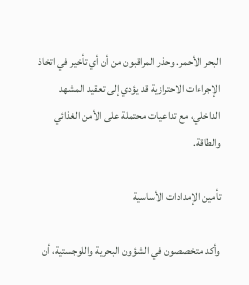البحر الأحمر. وحذر المراقبون من أن أي تأخير في اتخاذ الإجراءات الاحترازية قد يؤدي إلى تعقيد المشهد الداخلي، مع تداعيات محتملة على الأمن الغذائي والطاقة.

تأمين الإمدادات الأساسية

وأكد متخصصون في الشؤون البحرية واللوجستية، أن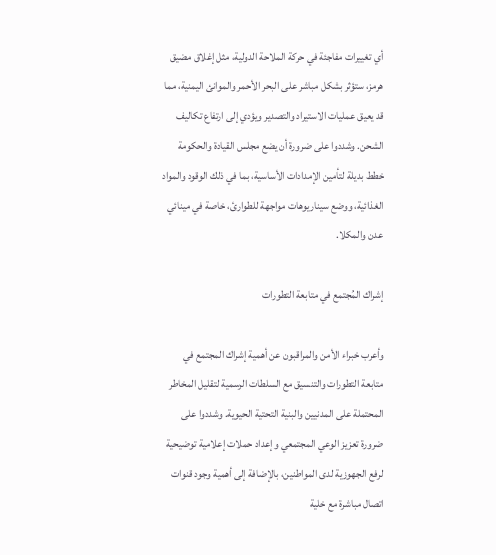أي تغييرات مفاجئة في حركة الملاحة الدولية، مثل إغلاق مضيق هرمز، ستؤثر بشكل مباشر على البحر الأحمر والموانئ اليمنية، مما قد يعيق عمليات الاستيراد والتصدير ويؤدي إلى ارتفاع تكاليف الشحن. وشددوا على ضرورة أن يضع مجلس القيادة والحكومة خطط بديلة لتأمين الإمدادات الأساسية، بما في ذلك الوقود والمواد الغذائية، ووضع سيناريوهات مواجهة للطوارئ، خاصة في مينائي عدن والمكلا.

إشراك المُجتمع في متابعة التطورات

وأعرب خبراء الأمن والمراقبون عن أهمية إشراك المجتمع في متابعة التطورات والتنسيق مع السلطات الرسمية لتقليل المخاطر المحتملة على المدنيين والبنية التحتية الحيوية. وشددوا على ضرورة تعزيز الوعي المجتمعي وإعداد حملات إعلامية توضيحية لرفع الجهوزية لدى المواطنين، بالإضافة إلى أهمية وجود قنوات اتصال مباشرة مع خلية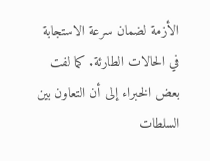الأزمة لضمان سرعة الاستجابة في الحالات الطارئة. كما لفت بعض الخبراء إلى أن التعاون بين السلطات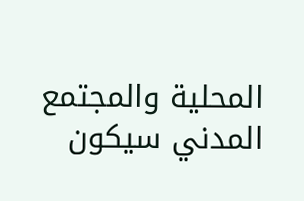المحلية والمجتمع المدني سيكون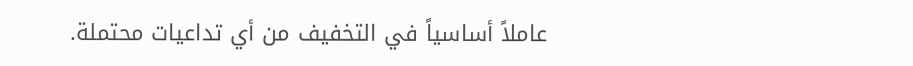عاملاً أساسياً في التخفيف من أي تداعيات محتملة.